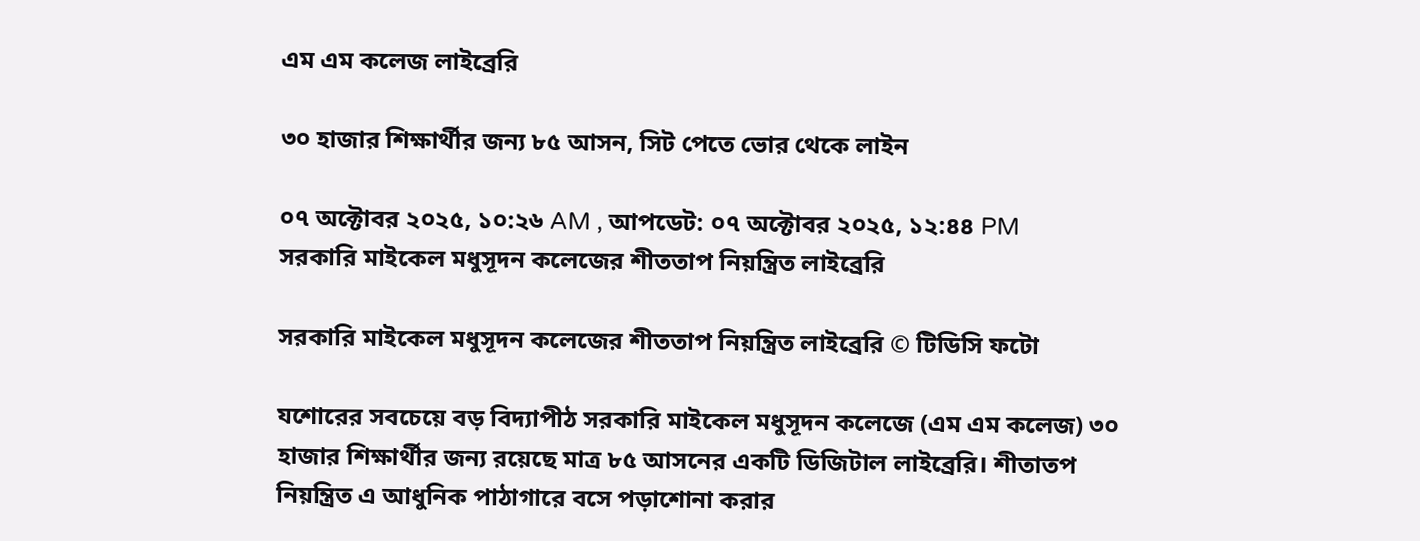এম এম কলেজ লাইব্রেরি

৩০ হাজার শিক্ষার্থীর জন্য ৮৫ আসন, সিট পেতে ভোর থেকে লাইন

০৭ অক্টোবর ২০২৫, ১০:২৬ AM , আপডেট: ০৭ অক্টোবর ২০২৫, ১২:৪৪ PM
সরকারি মাইকেল মধুসূদন কলেজের শীততাপ নিয়ন্ত্রিত লাইব্রেরি

সরকারি মাইকেল মধুসূদন কলেজের শীততাপ নিয়ন্ত্রিত লাইব্রেরি © টিডিসি ফটো

যশোরের সবচেয়ে বড় বিদ্যাপীঠ সরকারি মাইকেল মধুসূদন কলেজে (এম এম কলেজ) ৩০ হাজার শিক্ষার্থীর জন্য রয়েছে মাত্র ৮৫ আসনের একটি ডিজিটাল লাইব্রেরি। শীতাতপ নিয়ন্ত্রিত এ আধুনিক পাঠাগারে বসে পড়াশোনা করার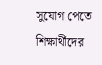সুযোগ পেতে শিক্ষার্থীদের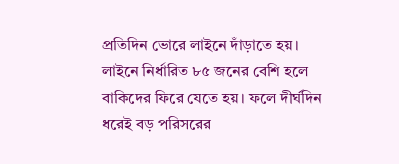প্রতিদিন ভোরে লাইনে দাঁড়াতে হয়। লাইনে নির্ধারিত ৮৫ জনের বেশি হলে বাকিদের ফিরে যেতে হয়। ফলে দীর্ঘদিন ধরেই বড় পরিসরের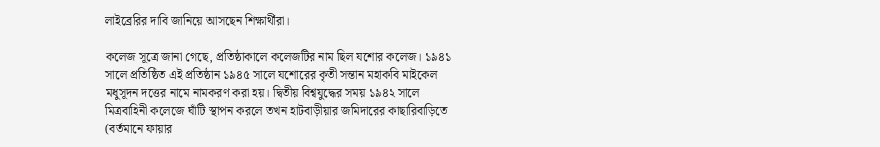লাইব্রেরির দাবি জানিয়ে আসছেন শিক্ষার্থীরা।

কলেজ সূত্রে জানা গেছে, প্রতিষ্ঠাকালে কলেজটির নাম ছিল যশোর কলেজ। ১৯৪১ সালে প্রতিষ্ঠিত এই প্রতিষ্ঠান ১৯৪৫ সালে যশোরের কৃতী সন্তান মহাকবি মাইকেল মধুসূদন দত্তের নামে নামকরণ করা হয়। দ্বিতীয় বিশ্বযুদ্ধের সময় ১৯৪২ সালে মিত্রবাহিনী কলেজে ঘাঁটি স্থাপন করলে তখন হাটবাড়ীয়ার জমিদারের কাছারিবাড়িতে (বর্তমানে ফায়ার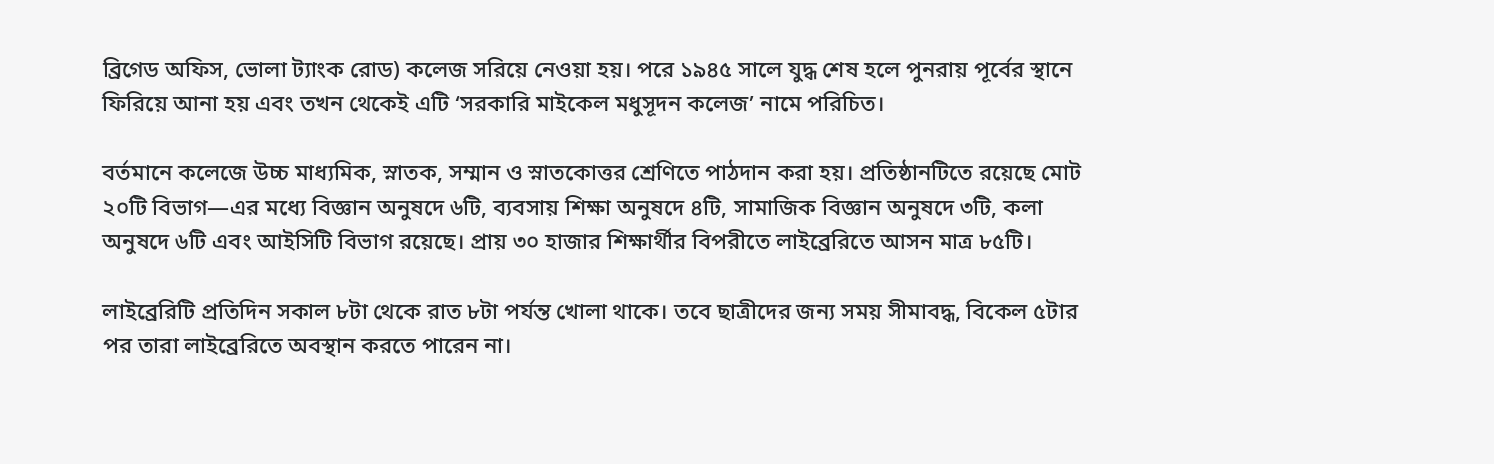ব্রিগেড অফিস, ভোলা ট্যাংক রোড) কলেজ সরিয়ে নেওয়া হয়। পরে ১৯৪৫ সালে যুদ্ধ শেষ হলে পুনরায় পূর্বের স্থানে ফিরিয়ে আনা হয় এবং তখন থেকেই এটি ‘সরকারি মাইকেল মধুসূদন কলেজ’ নামে পরিচিত।

বর্তমানে কলেজে উচ্চ মাধ্যমিক, স্নাতক, সম্মান ও স্নাতকোত্তর শ্রেণিতে পাঠদান করা হয়। প্রতিষ্ঠানটিতে রয়েছে মোট ২০টি বিভাগ—এর মধ্যে বিজ্ঞান অনুষদে ৬টি, ব্যবসায় শিক্ষা অনুষদে ৪টি, সামাজিক বিজ্ঞান অনুষদে ৩টি, কলা অনুষদে ৬টি এবং আইসিটি বিভাগ রয়েছে। প্রায় ৩০ হাজার শিক্ষার্থীর বিপরীতে লাইব্রেরিতে আসন মাত্র ৮৫টি।

লাইব্রেরিটি প্রতিদিন সকাল ৮টা থেকে রাত ৮টা পর্যন্ত খোলা থাকে। তবে ছাত্রীদের জন্য সময় সীমাবদ্ধ, বিকেল ৫টার পর তারা লাইব্রেরিতে অবস্থান করতে পারেন না।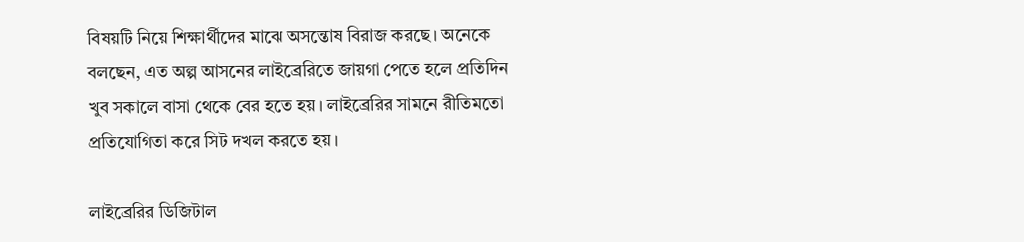বিষয়টি নিয়ে শিক্ষার্থীদের মাঝে অসন্তোষ বিরাজ করছে। অনেকে বলছেন, এত অল্প আসনের লাইব্রেরিতে জায়গা পেতে হলে প্রতিদিন খুব সকালে বাসা থেকে বের হতে হয়। লাইব্রেরির সামনে রীতিমতো প্রতিযোগিতা করে সিট দখল করতে হয়।

লাইব্রেরির ডিজিটাল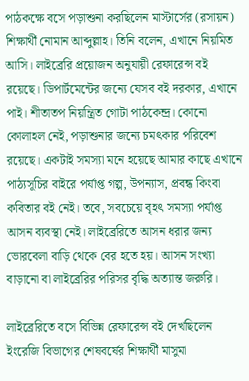পাঠকক্ষে বসে পড়াশুনা করছিলেন মাস্টার্সের (রসায়ন) শিক্ষার্থী নোমান আব্দুল্লাহ। তিনি বলেন, এখানে নিয়মিত আসি। লাইব্রেরি প্রয়োজন অনুযায়ী রেফারেন্স বই রয়েছে। ডিপার্টমেন্টের জন্যে যেসব বই দরকার, এখানে পাই। শীতাতপ নিয়ন্ত্রিত গোটা পাঠকেন্দ্র। কোনো কোলাহল নেই, পড়াশুনার জন্যে চমৎকার পরিবেশ রয়েছে। একটাই সমস্যা মনে হয়েছে আমার কাছে এখানে পাঠ্যসূচির বাইরে পর্যাপ্ত গল্প, উপন্যাস, প্রবন্ধ কিংবা কবিতার বই নেই। তবে, সবচেয়ে বৃহৎ সমস্যা পর্যাপ্ত আসন ব্যবস্থা নেই। লাইব্রেরিতে আসন ধরার জন্য ভোরবেলা বাড়ি থেকে বের হতে হয়। আসন সংখ্যা বাড়ানো বা লাইব্রেরির পরিসর বৃদ্ধি অত্যান্ত জরুরি।

লাইব্রেরিতে বসে বিভিন্ন রেফারেন্স বই দেখছিলেন ইংরেজি বিভাগের শেষবর্ষের শিক্ষার্থী মাসুমা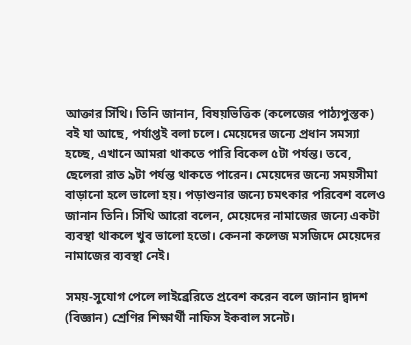আক্তার সিঁথি। তিনি জানান, বিষয়ভিত্তিক (কলেজের পাঠ্যপুস্তক) বই যা আছে, পর্যাপ্তই বলা চলে। মেয়েদের জন্যে প্রধান সমস্যা হচ্ছে, এখানে আমরা থাকতে পারি বিকেল ৫টা পর্যন্ত। তবে, ছেলেরা রাত ৯টা পর্যন্ত থাকতে পারেন। মেয়েদের জন্যে সময়সীমা বাড়ানো হলে ভালো হয়। পড়াশুনার জন্যে চমৎকার পরিবেশ বলেও জানান তিনি। সিঁথি আরো বলেন, মেয়েদের নামাজের জন্যে একটা ব্যবস্থা থাকলে খুব ভালো হতো। কেননা কলেজ মসজিদে মেয়েদের নামাজের ব্যবস্থা নেই।

সময়-সুযোগ পেলে লাইব্রেরিতে প্রবেশ করেন বলে জানান দ্বাদশ (বিজ্ঞান) শ্রেণির শিক্ষার্থী নাফিস ইকবাল সনেট।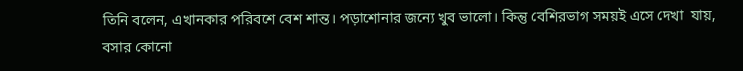তিনি বলেন, এখানকার পরিবশে বেশ শান্ত। পড়াশোনার জন্যে খুব ভালো। কিন্তু বেশিরভাগ সময়ই এসে দেখা  যায়, বসার কোনো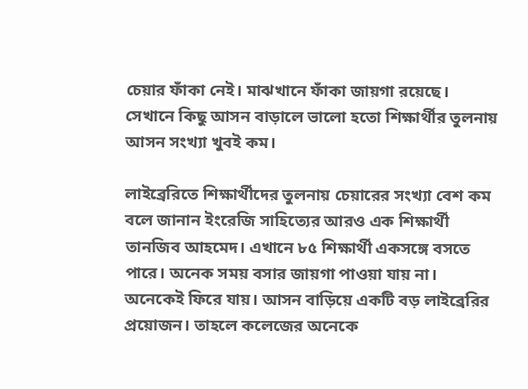চেয়ার ফাঁকা নেই। মাঝখানে ফাঁকা জায়গা রয়েছে। সেখানে কিছু আসন বাড়ালে ভালো হতো শিক্ষার্থীর তুলনায় আসন সংখ্যা খুবই কম।

লাইব্রেরিতে শিক্ষার্থীদের তুলনায় চেয়ারের সংখ্যা বেশ কম বলে জানান ইংরেজি সাহিত্যের আরও এক শিক্ষার্থী তানজিব আহমেদ। এখানে ৮৫ শিক্ষার্থী একসঙ্গে বসতে পারে। অনেক সময় বসার জায়গা পাওয়া যায় না। অনেকেই ফিরে যায়। আসন বাড়িয়ে একটি বড় লাইব্রেরির প্রয়োজন। তাহলে কলেজের অনেকে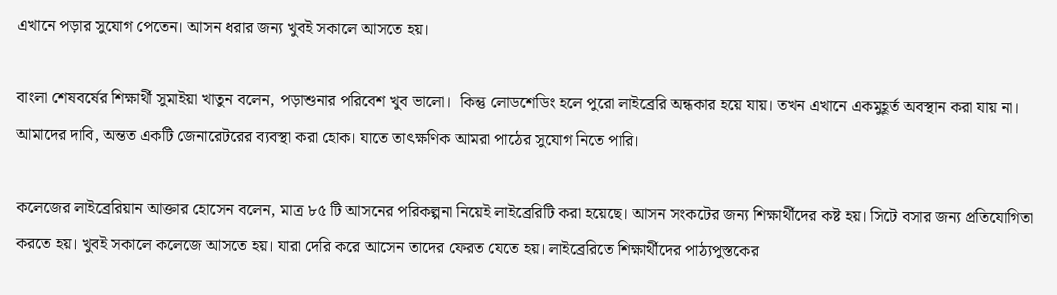এখানে পড়ার সুযোগ পেতেন। আসন ধরার জন্য খুবই সকালে আসতে হয়।

বাংলা শেষবর্ষের শিক্ষার্থী সুমাইয়া খাতুন বলেন, পড়াশুনার পরিবেশ খুব ভালো।  কিন্তু লোডশেডিং হলে পুরো লাইব্রেরি অন্ধকার হয়ে যায়। তখন এখানে একমুহূর্ত অবস্থান করা যায় না। আমাদের দাবি, অন্তত একটি জেনারেটরের ব্যবস্থা করা হোক। যাতে তাৎক্ষণিক আমরা পাঠের সুযোগ নিতে পারি।

কলেজের লাইব্রেরিয়ান আক্তার হোসেন বলেন, মাত্র ৮৫ টি আসনের পরিকল্পনা নিয়েই লাইব্রেরিটি করা হয়েছে। আসন সংকটের জন্য শিক্ষার্থীদের কষ্ট হয়। সিটে বসার জন্য প্রতিযোগিতা করতে হয়। খুবই সকালে কলেজে আসতে হয়। যারা দেরি করে আসেন তাদের ফেরত যেতে হয়। লাইব্রেরিতে শিক্ষার্থীদের পাঠ্যপুস্তকের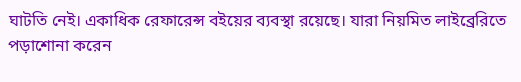ঘাটতি নেই। একাধিক রেফারেন্স বইয়ের ব্যবস্থা রয়েছে। যারা নিয়মিত লাইব্রেরিতে পড়াশোনা করেন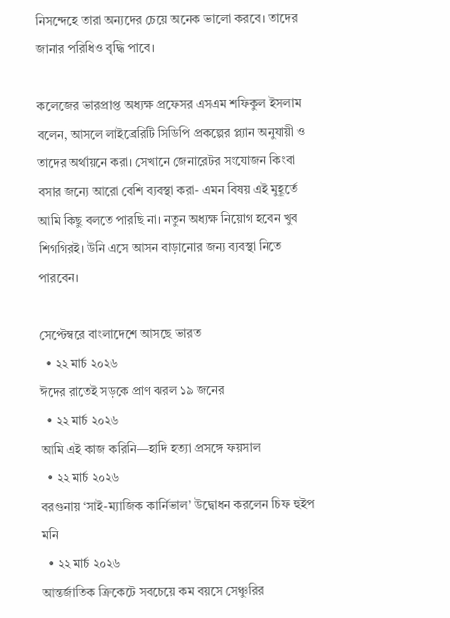নিসন্দেহে তারা অন্যদের চেয়ে অনেক ভালো করবে। তাদের জানার পরিধিও বৃদ্ধি পাবে।

কলেজের ভারপ্রাপ্ত অধ্যক্ষ প্রফেসর এসএম শফিকুল ইসলাম বলেন, আসলে লাইব্রেরিটি সিডিপি প্রকল্পের প্ল্যান অনুযায়ী ও তাদের অর্থায়নে করা। সেখানে জেনারেটর সংযোজন কিংবা বসার জন্যে আরো বেশি ব্যবস্থা করা- এমন বিষয় এই মুহূর্তে আমি কিছু বলতে পারছি না। নতুন অধ্যক্ষ নিয়োগ হবেন খুব শিগগিরই। উনি এসে আসন বাড়ানোর জন্য ব্যবস্থা নিতে পারবেন।

সেপ্টেম্বরে বাংলাদেশে আসছে ভারত
  • ২২ মার্চ ২০২৬
ঈদের রাতেই সড়কে প্রাণ ঝরল ১৯ জনের
  • ২২ মার্চ ২০২৬
আমি এই কাজ করিনি—হাদি হত্যা প্রসঙ্গে ফয়সাল
  • ২২ মার্চ ২০২৬
বরগুনায় ‘সাই-ম্যাজিক কার্নিভাল’ উদ্বোধন করলেন চিফ হুইপ মনি
  • ২২ মার্চ ২০২৬
আন্তর্জাতিক ক্রিকেটে সবচেয়ে কম বয়সে সেঞ্চুরির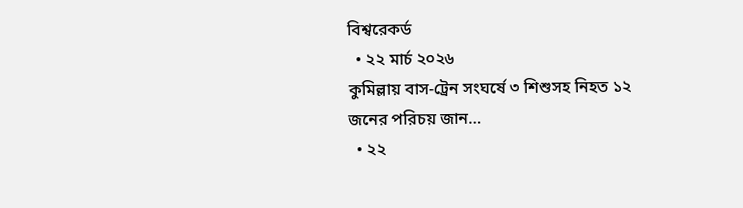বিশ্বরেকর্ড
  • ২২ মার্চ ২০২৬
কুমিল্লায় বাস-ট্রেন সংঘর্ষে ৩ শিশুসহ নিহত ১২ জনের পরিচয় জান…
  • ২২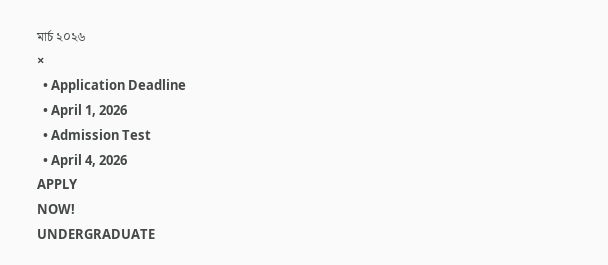মার্চ ২০২৬
×
  • Application Deadline
  • April 1, 2026
  • Admission Test
  • April 4, 2026
APPLY
NOW!
UNDERGRADUATE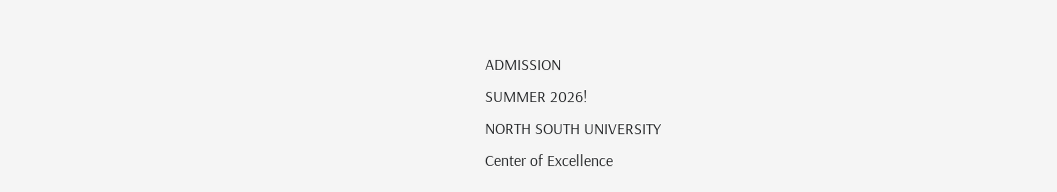ADMISSION
SUMMER 2026!
NORTH SOUTH UNIVERSITY
Center of Excellence